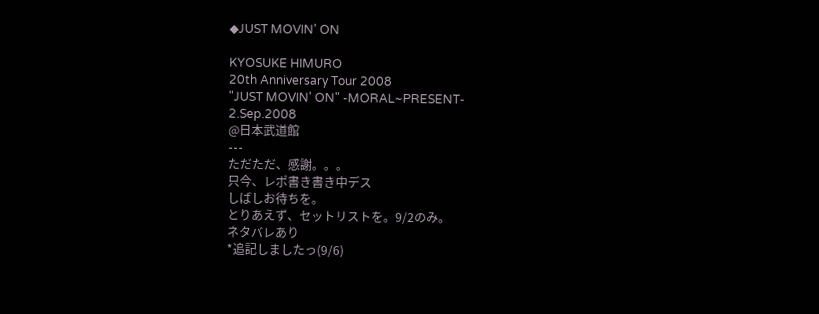◆JUST MOVIN' ON

KYOSUKE HIMURO
20th Anniversary Tour 2008
"JUST MOVIN' ON" -MORAL~PRESENT-
2.Sep.2008
@日本武道館
---
ただただ、感謝。。。
只今、レポ書き書き中デス
しばしお待ちを。
とりあえず、セットリストを。9/2のみ。
ネタバレあり
*追記しましたっ(9/6)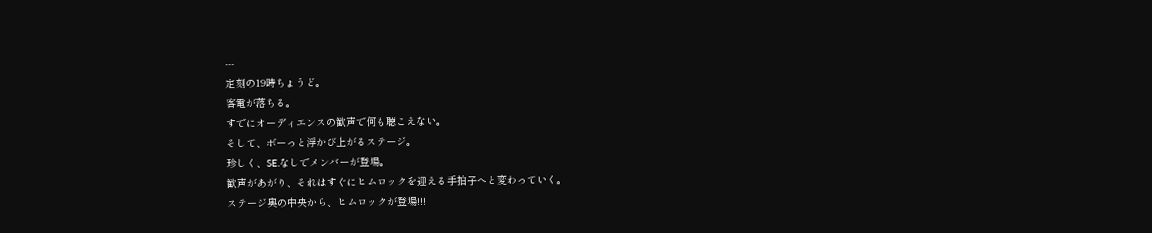---
定刻の19時ちょうど。
客電が落ちる。
すでにオーディエンスの歓声で何も聴こえない。
そして、ボーっと浮かび上がるステージ。
珍しく、SE.なしでメンバーが登場。
歓声があがり、それはすぐにヒムロックを迎える手拍子へと変わっていく。
ステージ奥の中央から、ヒムロックが登場!!!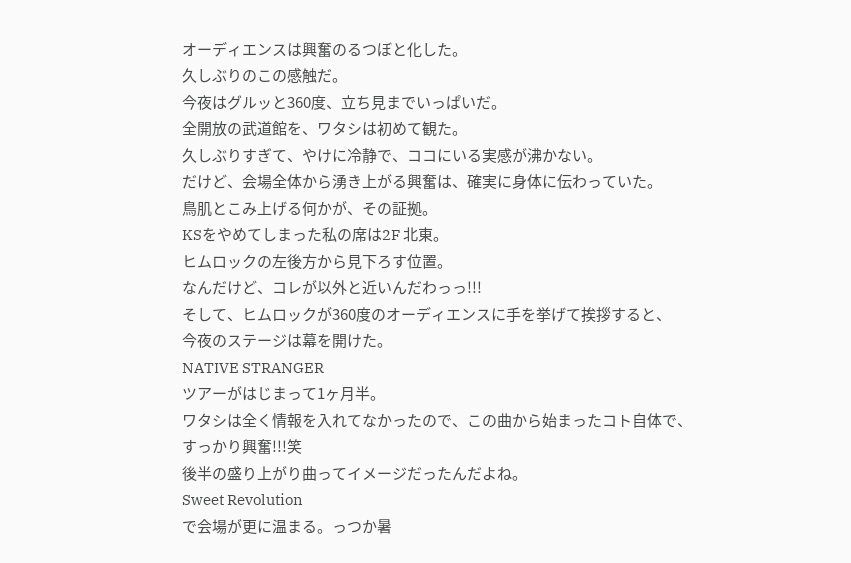オーディエンスは興奮のるつぼと化した。
久しぶりのこの感触だ。
今夜はグルッと360度、立ち見までいっぱいだ。
全開放の武道館を、ワタシは初めて観た。
久しぶりすぎて、やけに冷静で、ココにいる実感が沸かない。
だけど、会場全体から湧き上がる興奮は、確実に身体に伝わっていた。
鳥肌とこみ上げる何かが、その証拠。
KSをやめてしまった私の席は2F 北東。
ヒムロックの左後方から見下ろす位置。
なんだけど、コレが以外と近いんだわっっ!!!
そして、ヒムロックが360度のオーディエンスに手を挙げて挨拶すると、
今夜のステージは幕を開けた。
NATIVE STRANGER
ツアーがはじまって1ヶ月半。
ワタシは全く情報を入れてなかったので、この曲から始まったコト自体で、
すっかり興奮!!!笑
後半の盛り上がり曲ってイメージだったんだよね。
Sweet Revolution
で会場が更に温まる。っつか暑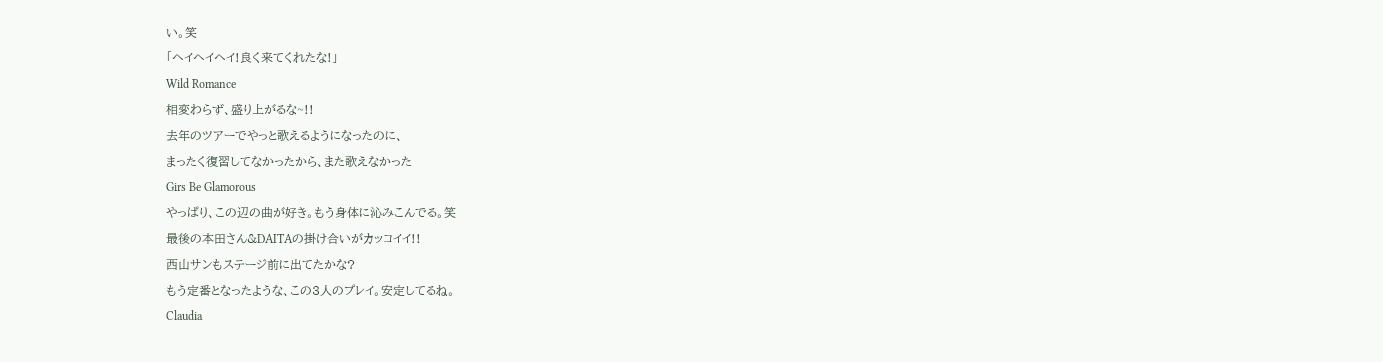い。笑
「ヘイヘイヘイ!良く来てくれたな!」
Wild Romance
相変わらず、盛り上がるな~!!
去年のツアーでやっと歌えるようになったのに、
まったく復習してなかったから、また歌えなかった
Girs Be Glamorous
やっぱり、この辺の曲が好き。もう身体に沁みこんでる。笑
最後の本田さん&DAITAの掛け合いがカッコイイ!!
西山サンもステージ前に出てたかな?
もう定番となったような、この3人のプレイ。安定してるね。
Claudia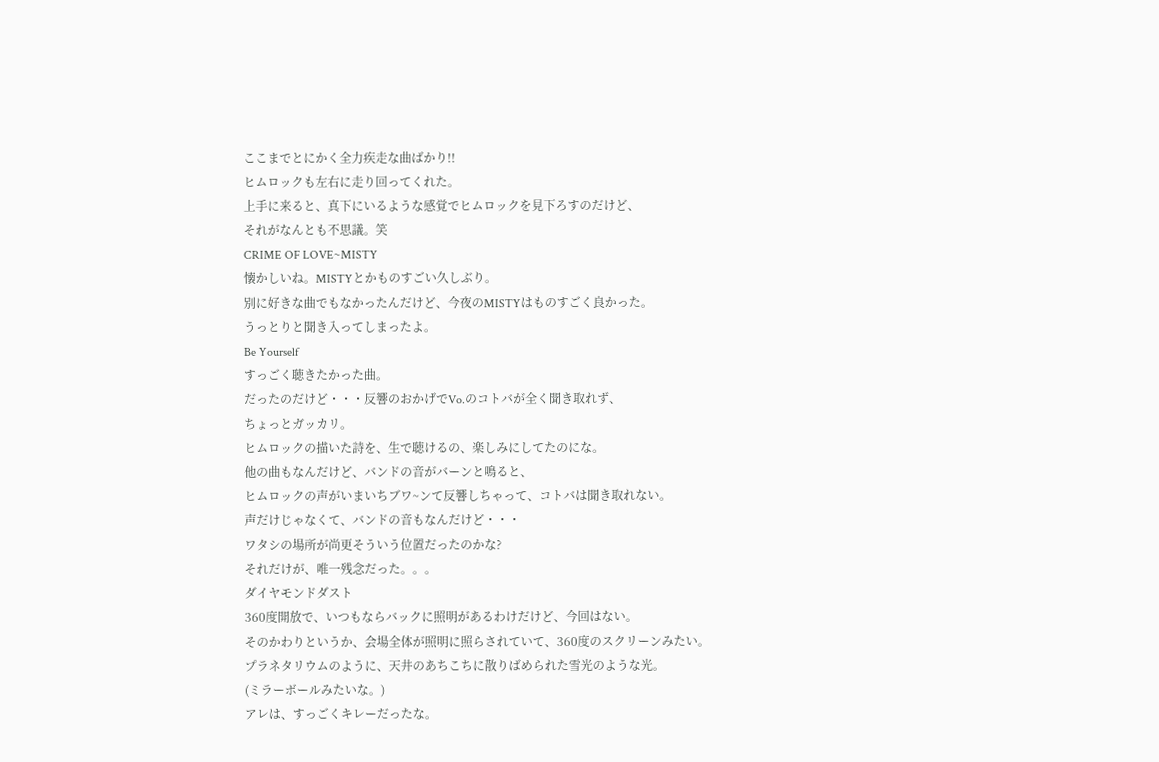ここまでとにかく全力疾走な曲ばかり!!
ヒムロックも左右に走り回ってくれた。
上手に来ると、真下にいるような感覚でヒムロックを見下ろすのだけど、
それがなんとも不思議。笑
CRIME OF LOVE~MISTY
懐かしいね。MISTYとかものすごい久しぶり。
別に好きな曲でもなかったんだけど、今夜のMISTYはものすごく良かった。
うっとりと聞き入ってしまったよ。
Be Yourself
すっごく聴きたかった曲。
だったのだけど・・・反響のおかげでVo.のコトバが全く聞き取れず、
ちょっとガッカリ。
ヒムロックの描いた詩を、生で聴けるの、楽しみにしてたのにな。
他の曲もなんだけど、バンドの音がバーンと鳴ると、
ヒムロックの声がいまいちブワ~ンて反響しちゃって、コトバは聞き取れない。
声だけじゃなくて、バンドの音もなんだけど・・・
ワタシの場所が尚更そういう位置だったのかな?
それだけが、唯一残念だった。。。
ダイヤモンドダスト
360度開放で、いつもならバックに照明があるわけだけど、今回はない。
そのかわりというか、会場全体が照明に照らされていて、360度のスクリーンみたい。
プラネタリウムのように、天井のあちこちに散りばめられた雪光のような光。
(ミラーボールみたいな。)
アレは、すっごくキレーだったな。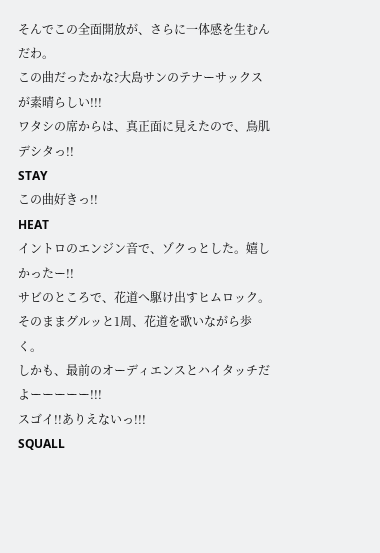そんでこの全面開放が、さらに一体感を生むんだわ。
この曲だったかな?大島サンのテナーサックスが素晴らしい!!!
ワタシの席からは、真正面に見えたので、鳥肌デシタっ!!
STAY
この曲好きっ!!
HEAT
イントロのエンジン音で、ゾクっとした。嬉しかったー!!
サビのところで、花道へ駆け出すヒムロック。
そのままグルッと1周、花道を歌いながら歩く。
しかも、最前のオーディエンスとハイタッチだよーーーーー!!!
スゴイ!!ありえないっ!!!
SQUALL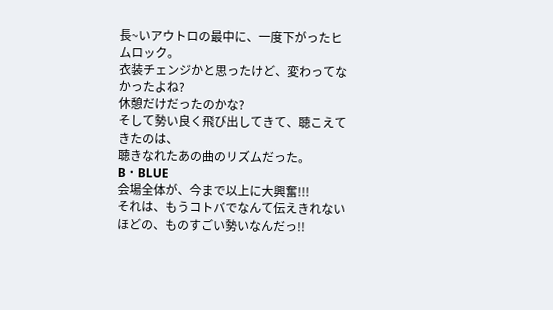長~いアウトロの最中に、一度下がったヒムロック。
衣装チェンジかと思ったけど、変わってなかったよね?
休憩だけだったのかな?
そして勢い良く飛び出してきて、聴こえてきたのは、
聴きなれたあの曲のリズムだった。
B・BLUE
会場全体が、今まで以上に大興奮!!!
それは、もうコトバでなんて伝えきれないほどの、ものすごい勢いなんだっ!!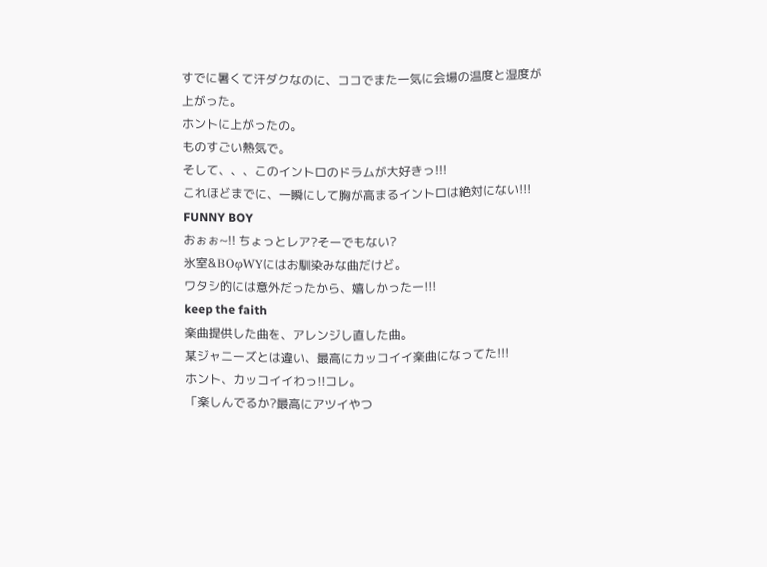すでに暑くて汗ダクなのに、ココでまた一気に会場の温度と湿度が上がった。
ホントに上がったの。
ものすごい熱気で。
そして、、、このイントロのドラムが大好きっ!!!
これほどまでに、一瞬にして胸が高まるイントロは絶対にない!!!
FUNNY BOY
おぉぉ~!! ちょっとレア?そーでもない?
氷室&BOφWYにはお馴染みな曲だけど。
ワタシ的には意外だったから、嬉しかったー!!!
keep the faith
楽曲提供した曲を、アレンジし直した曲。
某ジャニーズとは違い、最高にカッコイイ楽曲になってた!!!
ホント、カッコイイわっ!!コレ。
「楽しんでるか?最高にアツイやつ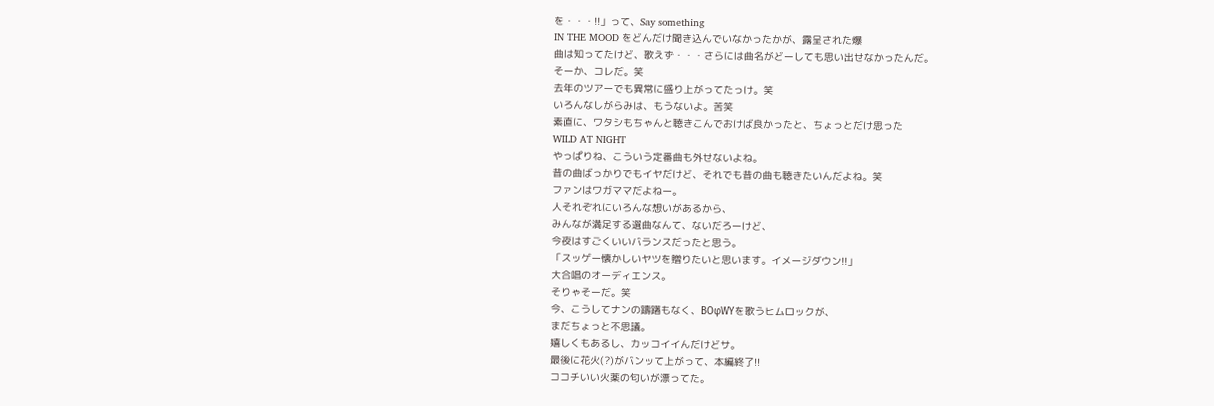を・・・!!」って、Say something
IN THE MOOD をどんだけ聞き込んでいなかったかが、露呈された爆
曲は知ってたけど、歌えず・・・さらには曲名がどーしても思い出せなかったんだ。
そーか、コレだ。笑
去年のツアーでも異常に盛り上がってたっけ。笑
いろんなしがらみは、もうないよ。苦笑
素直に、ワタシもちゃんと聴きこんでおけば良かったと、ちょっとだけ思った
WILD AT NIGHT
やっぱりね、こういう定番曲も外せないよね。
昔の曲ばっかりでもイヤだけど、それでも昔の曲も聴きたいんだよね。笑
ファンはワガママだよねー。
人それぞれにいろんな想いがあるから、
みんなが満足する選曲なんて、ないだろーけど、
今夜はすごくいいバランスだったと思う。
「スッゲー懐かしいヤツを贈りたいと思います。イメージダウン!!」
大合唱のオーディエンス。
そりゃそーだ。笑
今、こうしてナンの躊躇もなく、BOφWYを歌うヒムロックが、
まだちょっと不思議。
嬉しくもあるし、カッコイイんだけどサ。
最後に花火(?)がバンッて上がって、本編終了!!
ココチいい火薬の匂いが漂ってた。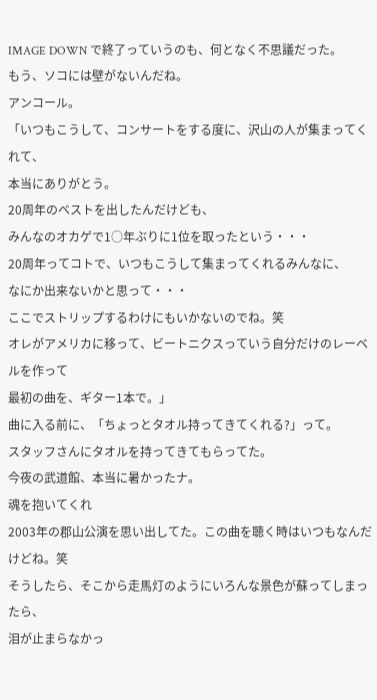IMAGE DOWN で終了っていうのも、何となく不思議だった。
もう、ソコには壁がないんだね。
アンコール。
「いつもこうして、コンサートをする度に、沢山の人が集まってくれて、
本当にありがとう。
20周年のベストを出したんだけども、
みんなのオカゲで1○年ぶりに1位を取ったという・・・
20周年ってコトで、いつもこうして集まってくれるみんなに、
なにか出来ないかと思って・・・
ここでストリップするわけにもいかないのでね。笑
オレがアメリカに移って、ビートニクスっていう自分だけのレーベルを作って
最初の曲を、ギター1本で。」
曲に入る前に、「ちょっとタオル持ってきてくれる?」って。
スタッフさんにタオルを持ってきてもらってた。
今夜の武道館、本当に暑かったナ。
魂を抱いてくれ
2003年の郡山公演を思い出してた。この曲を聴く時はいつもなんだけどね。笑
そうしたら、そこから走馬灯のようにいろんな景色が蘇ってしまったら、
泪が止まらなかっ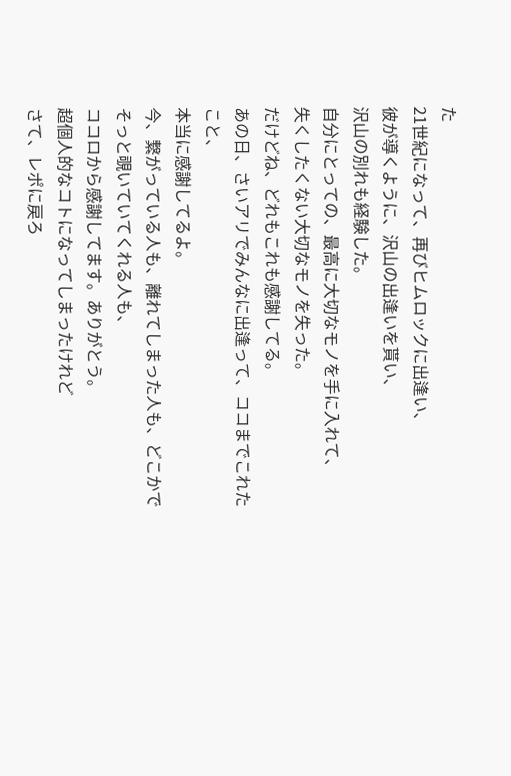た
21世紀になって、再びヒムロックに出逢い、
彼が導くように、沢山の出逢いを貰い、
沢山の別れも経験した。
自分にとっての、最高に大切なモノを手に入れて、
失くしたくない大切なモノを失った。
だけどね、どれもこれも感謝してる。
あの日、さいアリでみんなに出逢って、ココまでこれたこと、
本当に感謝してるよ。
今、繋がっている人も、離れてしまった人も、どこかでそっと覗いていてくれる人も、
ココロから感謝してます。ありがとう。
超個人的なコトになってしまったけれど
さて、レポに戻ろ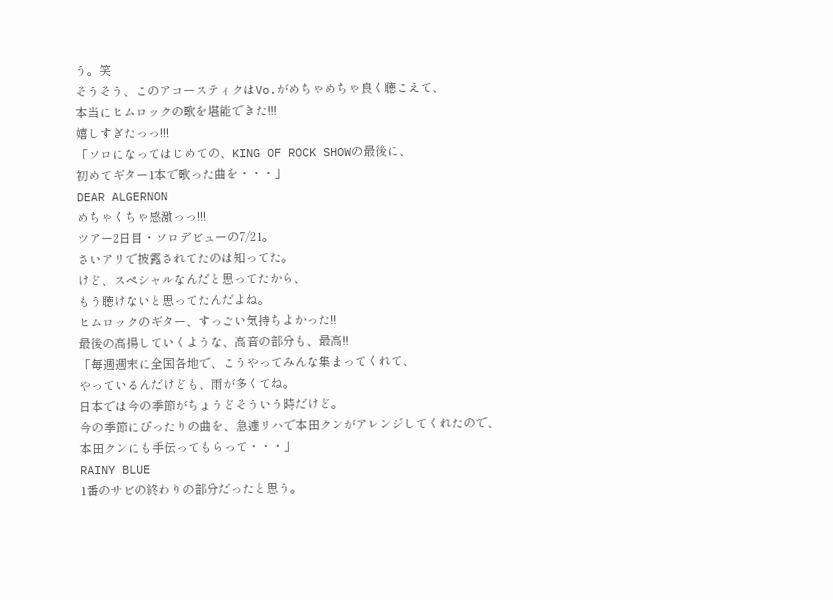う。笑
そうそう、このアコースティクはVo.がめちゃめちゃ良く聴こえて、
本当にヒムロックの歌を堪能できた!!!
嬉しすぎたっっ!!!
「ソロになってはじめての、KING OF ROCK SHOWの最後に、
初めてギター1本で歌った曲を・・・」
DEAR ALGERNON
めちゃくちゃ感激っっ!!!
ツアー2日目・ソロデビューの7/21。
さいアリで披露されてたのは知ってた。
けど、スペシャルなんだと思ってたから、
もう聴けないと思ってたんだよね。
ヒムロックのギター、すっごい気持ちよかった!!
最後の高揚していくような、高音の部分も、最高!!
「毎週週末に全国各地で、こうやってみんな集まってくれて、
やっているんだけども、雨が多くてね。
日本では今の季節がちょうどそういう時だけど。
今の季節にぴったりの曲を、急遽リハで本田クンがアレンジしてくれたので、
本田クンにも手伝ってもらって・・・」
RAINY BLUE
1番のサビの終わりの部分だったと思う。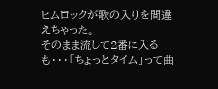ヒムロックが歌の入りを間違えちゃった。
そのまま流して2番に入るも・・・「ちょっとタイム」って曲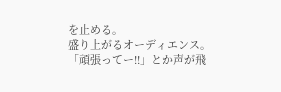を止める。
盛り上がるオーディエンス。
「頑張ってー!!」とか声が飛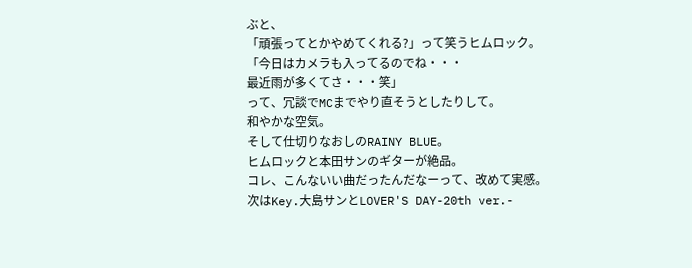ぶと、
「頑張ってとかやめてくれる?」って笑うヒムロック。
「今日はカメラも入ってるのでね・・・
最近雨が多くてさ・・・笑」
って、冗談でMCまでやり直そうとしたりして。
和やかな空気。
そして仕切りなおしのRAINY BLUE。
ヒムロックと本田サンのギターが絶品。
コレ、こんないい曲だったんだなーって、改めて実感。
次はKey.大島サンとLOVER'S DAY-20th ver.-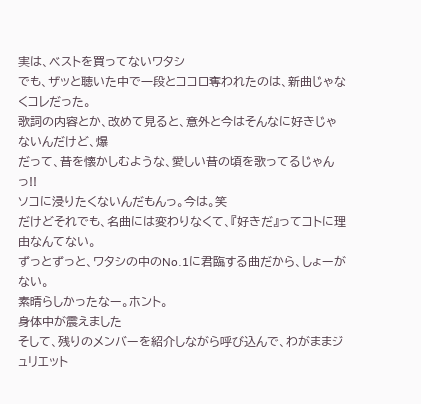実は、ベストを買ってないワタシ
でも、ザッと聴いた中で一段とココロ奪われたのは、新曲じゃなくコレだった。
歌詞の内容とか、改めて見ると、意外と今はそんなに好きじゃないんだけど、爆
だって、昔を懐かしむような、愛しい昔の頃を歌ってるじゃんっ!!
ソコに浸りたくないんだもんっ。今は。笑
だけどそれでも、名曲には変わりなくて、『好きだ』ってコトに理由なんてない。
ずっとずっと、ワタシの中のNo.1に君臨する曲だから、しょーがない。
素晴らしかったなー。ホント。
身体中が震えました
そして、残りのメンバーを紹介しながら呼び込んで、わがままジュリエット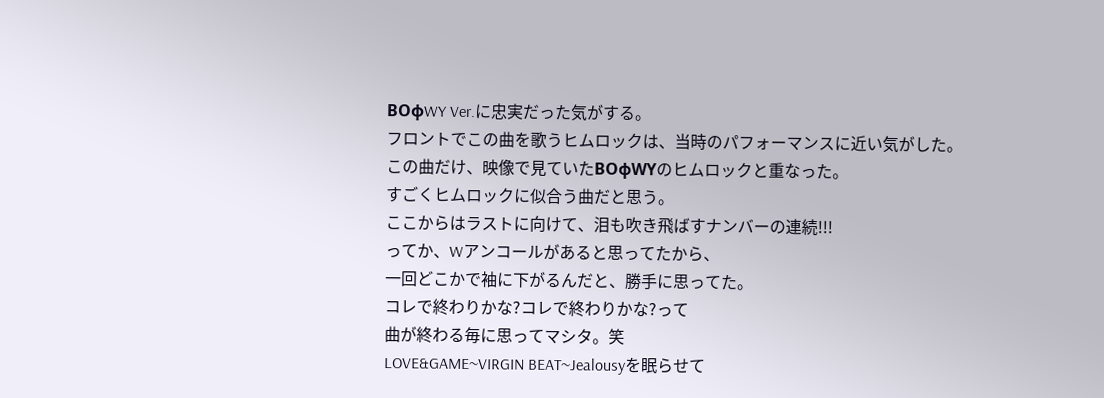BOφWY Ver.に忠実だった気がする。
フロントでこの曲を歌うヒムロックは、当時のパフォーマンスに近い気がした。
この曲だけ、映像で見ていたBOφWYのヒムロックと重なった。
すごくヒムロックに似合う曲だと思う。
ここからはラストに向けて、泪も吹き飛ばすナンバーの連続!!!
ってか、Wアンコールがあると思ってたから、
一回どこかで袖に下がるんだと、勝手に思ってた。
コレで終わりかな?コレで終わりかな?って
曲が終わる毎に思ってマシタ。笑
LOVE&GAME~VIRGIN BEAT~Jealousyを眠らせて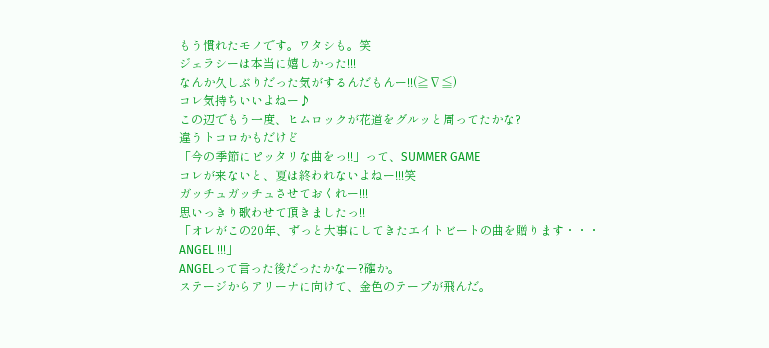もう慣れたモノです。ワタシも。笑
ジェラシーは本当に嬉しかった!!!
なんか久しぶりだった気がするんだもんー!!(≧∇≦)
コレ気持ちいいよねー♪
この辺でもう一度、ヒムロックが花道をグルッと周ってたかな?
違うトコロかもだけど
「今の季節にピッタリな曲をっ!!」って、SUMMER GAME
コレが来ないと、夏は終われないよねー!!!笑
ガッチュガッチュさせておくれー!!!
思いっきり歌わせて頂きましたっ!!
「オレがこの20年、ずっと大事にしてきたエイトビートの曲を贈ります・・・
ANGEL !!!」
ANGELって言った後だったかなー?確か。
ステージからアリーナに向けて、金色のテープが飛んだ。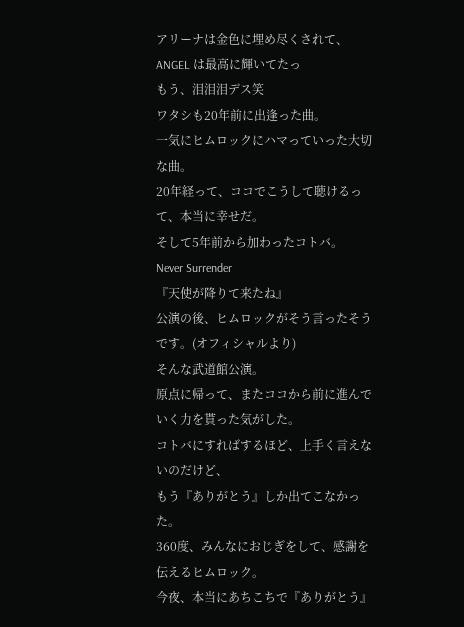アリーナは金色に埋め尽くされて、ANGEL は最高に輝いてたっ
もう、泪泪泪デス笑
ワタシも20年前に出逢った曲。
一気にヒムロックにハマっていった大切な曲。
20年経って、ココでこうして聴けるって、本当に幸せだ。
そして5年前から加わったコトバ。
Never Surrender
『天使が降りて来たね』
公演の後、ヒムロックがそう言ったそうです。(オフィシャルより)
そんな武道館公演。
原点に帰って、またココから前に進んでいく力を貰った気がした。
コトバにすればするほど、上手く言えないのだけど、
もう『ありがとう』しか出てこなかった。
360度、みんなにおじぎをして、感謝を伝えるヒムロック。
今夜、本当にあちこちで『ありがとう』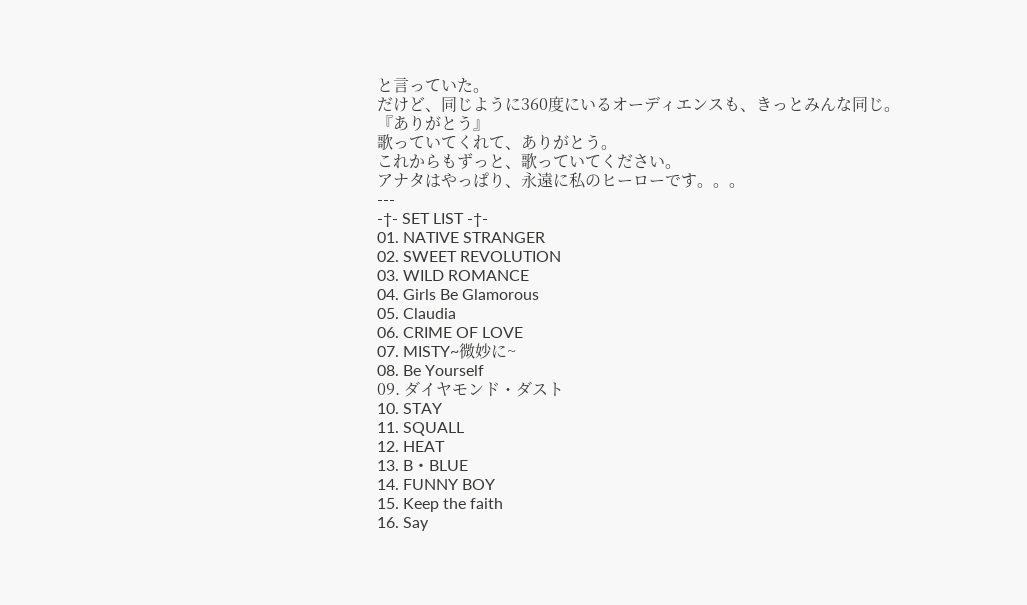と言っていた。
だけど、同じように360度にいるオーディエンスも、きっとみんな同じ。
『ありがとう』
歌っていてくれて、ありがとう。
これからもずっと、歌っていてください。
アナタはやっぱり、永遠に私のヒーローです。。。
---
-†- SET LIST -†-
01. NATIVE STRANGER
02. SWEET REVOLUTION
03. WILD ROMANCE
04. Girls Be Glamorous
05. Claudia
06. CRIME OF LOVE
07. MISTY~微妙に~
08. Be Yourself
09. ダイヤモンド・ダスト
10. STAY
11. SQUALL
12. HEAT
13. B・BLUE
14. FUNNY BOY
15. Keep the faith
16. Say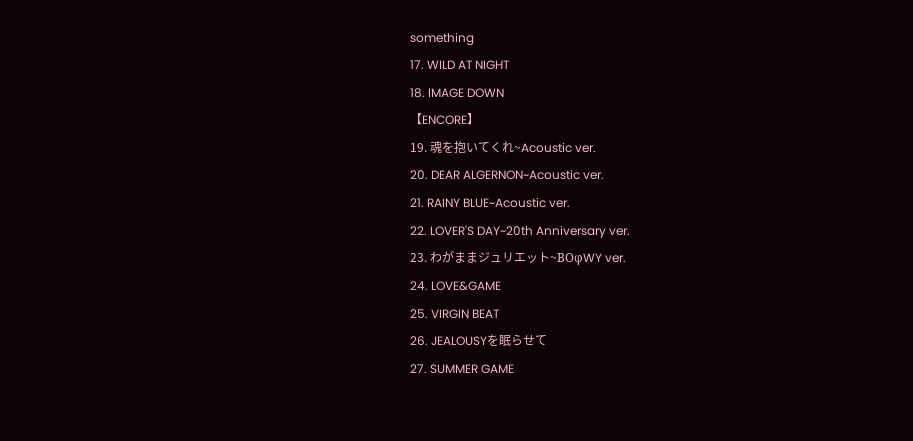something
17. WILD AT NIGHT
18. IMAGE DOWN
【ENCORE】
19. 魂を抱いてくれ~Acoustic ver.
20. DEAR ALGERNON~Acoustic ver.
21. RAINY BLUE~Acoustic ver.
22. LOVER'S DAY~20th Anniversary ver.
23. わがままジュリエット~BOφWY ver.
24. LOVE&GAME
25. VIRGIN BEAT
26. JEALOUSYを眠らせて
27. SUMMER GAME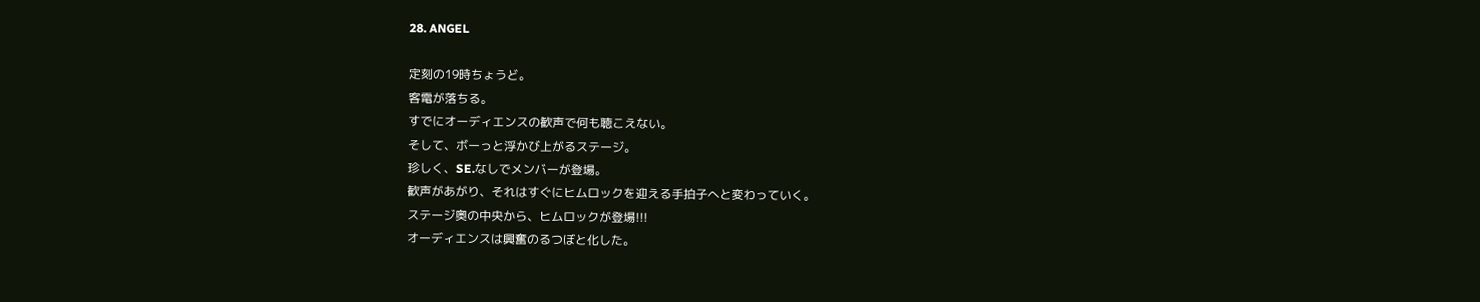28. ANGEL

定刻の19時ちょうど。
客電が落ちる。
すでにオーディエンスの歓声で何も聴こえない。
そして、ボーっと浮かび上がるステージ。
珍しく、SE.なしでメンバーが登場。
歓声があがり、それはすぐにヒムロックを迎える手拍子へと変わっていく。
ステージ奥の中央から、ヒムロックが登場!!!
オーディエンスは興奮のるつぼと化した。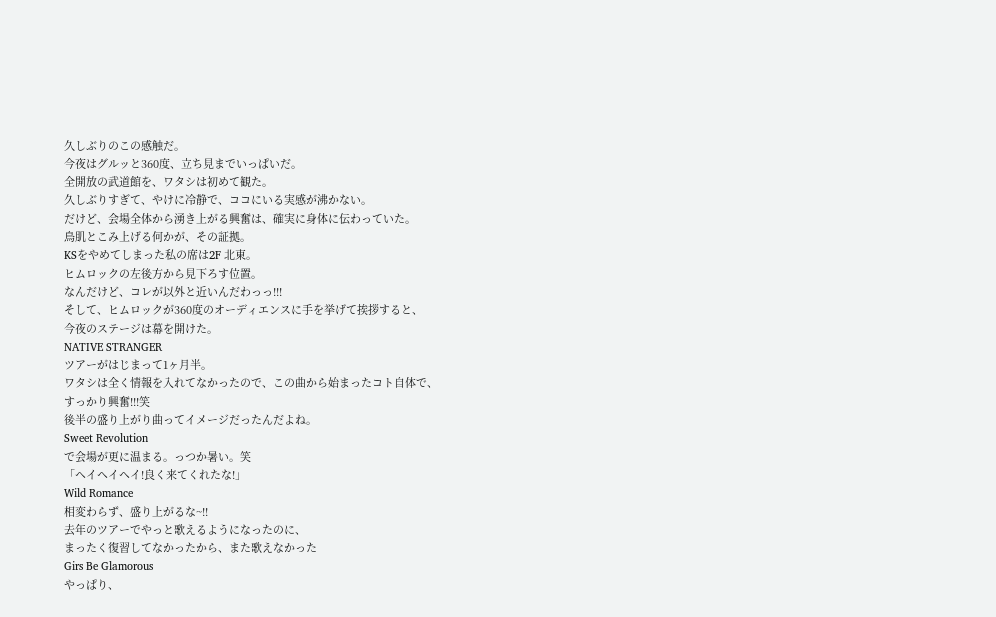久しぶりのこの感触だ。
今夜はグルッと360度、立ち見までいっぱいだ。
全開放の武道館を、ワタシは初めて観た。
久しぶりすぎて、やけに冷静で、ココにいる実感が沸かない。
だけど、会場全体から湧き上がる興奮は、確実に身体に伝わっていた。
鳥肌とこみ上げる何かが、その証拠。
KSをやめてしまった私の席は2F 北東。
ヒムロックの左後方から見下ろす位置。
なんだけど、コレが以外と近いんだわっっ!!!
そして、ヒムロックが360度のオーディエンスに手を挙げて挨拶すると、
今夜のステージは幕を開けた。
NATIVE STRANGER
ツアーがはじまって1ヶ月半。
ワタシは全く情報を入れてなかったので、この曲から始まったコト自体で、
すっかり興奮!!!笑
後半の盛り上がり曲ってイメージだったんだよね。
Sweet Revolution
で会場が更に温まる。っつか暑い。笑
「ヘイヘイヘイ!良く来てくれたな!」
Wild Romance
相変わらず、盛り上がるな~!!
去年のツアーでやっと歌えるようになったのに、
まったく復習してなかったから、また歌えなかった
Girs Be Glamorous
やっぱり、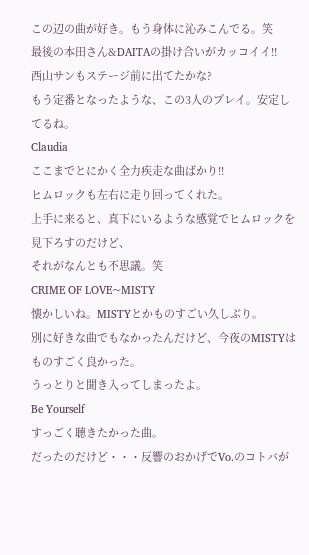この辺の曲が好き。もう身体に沁みこんでる。笑
最後の本田さん&DAITAの掛け合いがカッコイイ!!
西山サンもステージ前に出てたかな?
もう定番となったような、この3人のプレイ。安定してるね。
Claudia
ここまでとにかく全力疾走な曲ばかり!!
ヒムロックも左右に走り回ってくれた。
上手に来ると、真下にいるような感覚でヒムロックを見下ろすのだけど、
それがなんとも不思議。笑
CRIME OF LOVE~MISTY
懐かしいね。MISTYとかものすごい久しぶり。
別に好きな曲でもなかったんだけど、今夜のMISTYはものすごく良かった。
うっとりと聞き入ってしまったよ。
Be Yourself
すっごく聴きたかった曲。
だったのだけど・・・反響のおかげでVo.のコトバが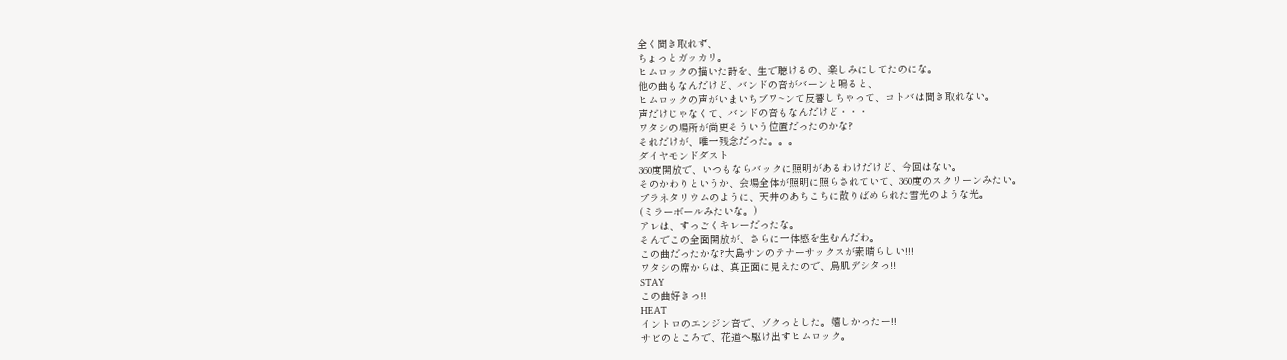全く聞き取れず、
ちょっとガッカリ。
ヒムロックの描いた詩を、生で聴けるの、楽しみにしてたのにな。
他の曲もなんだけど、バンドの音がバーンと鳴ると、
ヒムロックの声がいまいちブワ~ンて反響しちゃって、コトバは聞き取れない。
声だけじゃなくて、バンドの音もなんだけど・・・
ワタシの場所が尚更そういう位置だったのかな?
それだけが、唯一残念だった。。。
ダイヤモンドダスト
360度開放で、いつもならバックに照明があるわけだけど、今回はない。
そのかわりというか、会場全体が照明に照らされていて、360度のスクリーンみたい。
プラネタリウムのように、天井のあちこちに散りばめられた雪光のような光。
(ミラーボールみたいな。)
アレは、すっごくキレーだったな。
そんでこの全面開放が、さらに一体感を生むんだわ。
この曲だったかな?大島サンのテナーサックスが素晴らしい!!!
ワタシの席からは、真正面に見えたので、鳥肌デシタっ!!
STAY
この曲好きっ!!
HEAT
イントロのエンジン音で、ゾクっとした。嬉しかったー!!
サビのところで、花道へ駆け出すヒムロック。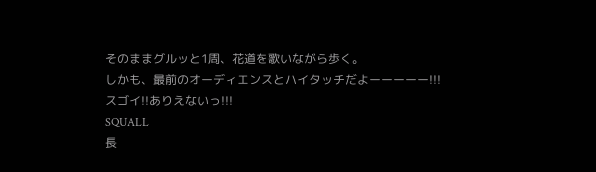そのままグルッと1周、花道を歌いながら歩く。
しかも、最前のオーディエンスとハイタッチだよーーーーー!!!
スゴイ!!ありえないっ!!!
SQUALL
長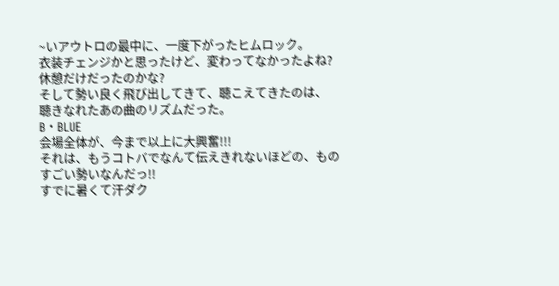~いアウトロの最中に、一度下がったヒムロック。
衣装チェンジかと思ったけど、変わってなかったよね?
休憩だけだったのかな?
そして勢い良く飛び出してきて、聴こえてきたのは、
聴きなれたあの曲のリズムだった。
B・BLUE
会場全体が、今まで以上に大興奮!!!
それは、もうコトバでなんて伝えきれないほどの、ものすごい勢いなんだっ!!
すでに暑くて汗ダク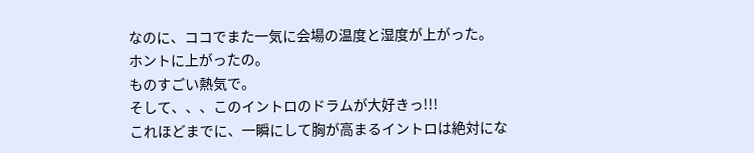なのに、ココでまた一気に会場の温度と湿度が上がった。
ホントに上がったの。
ものすごい熱気で。
そして、、、このイントロのドラムが大好きっ!!!
これほどまでに、一瞬にして胸が高まるイントロは絶対にな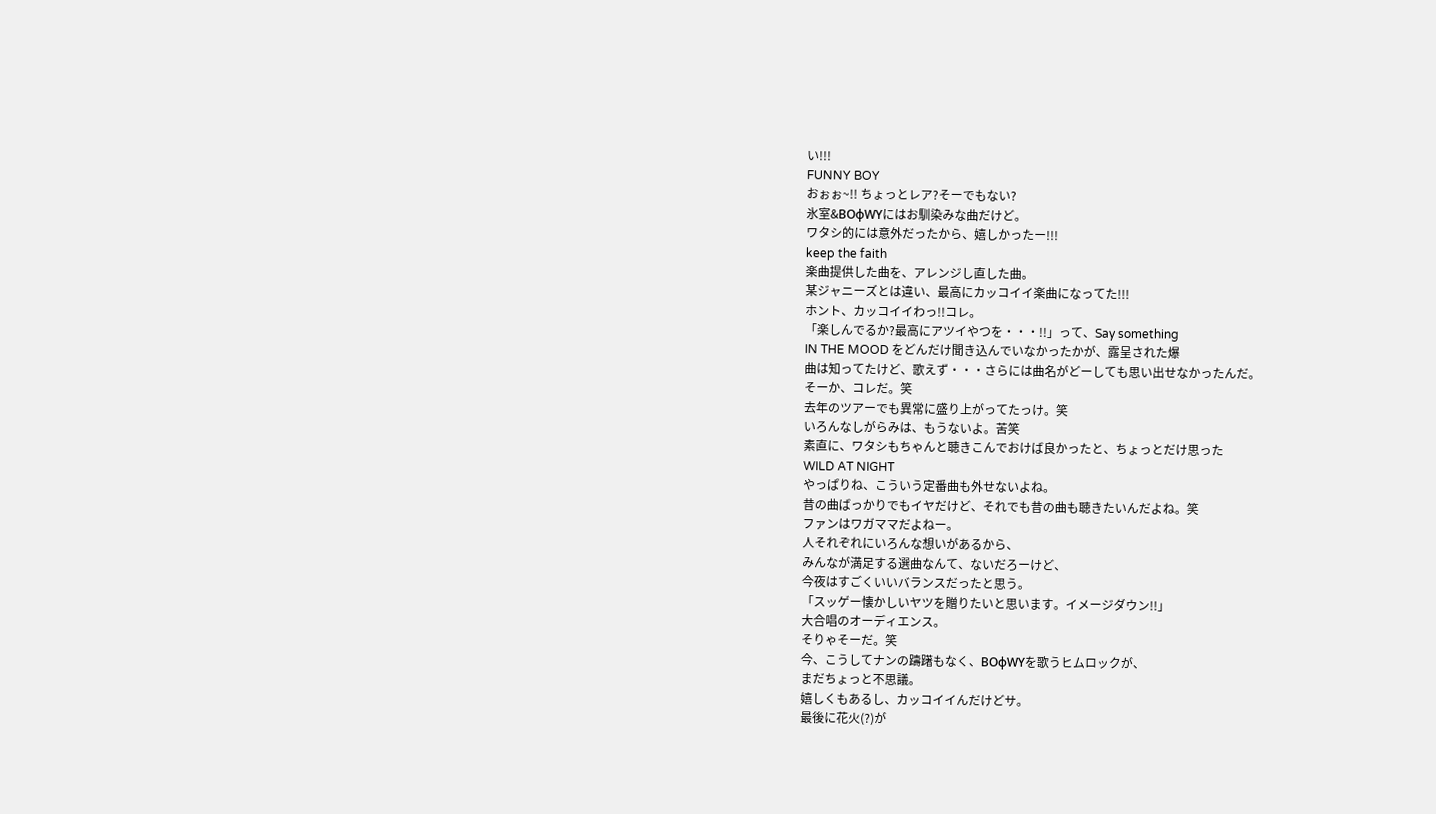い!!!
FUNNY BOY
おぉぉ~!! ちょっとレア?そーでもない?
氷室&BOφWYにはお馴染みな曲だけど。
ワタシ的には意外だったから、嬉しかったー!!!
keep the faith
楽曲提供した曲を、アレンジし直した曲。
某ジャニーズとは違い、最高にカッコイイ楽曲になってた!!!
ホント、カッコイイわっ!!コレ。
「楽しんでるか?最高にアツイやつを・・・!!」って、Say something
IN THE MOOD をどんだけ聞き込んでいなかったかが、露呈された爆
曲は知ってたけど、歌えず・・・さらには曲名がどーしても思い出せなかったんだ。
そーか、コレだ。笑
去年のツアーでも異常に盛り上がってたっけ。笑
いろんなしがらみは、もうないよ。苦笑
素直に、ワタシもちゃんと聴きこんでおけば良かったと、ちょっとだけ思った
WILD AT NIGHT
やっぱりね、こういう定番曲も外せないよね。
昔の曲ばっかりでもイヤだけど、それでも昔の曲も聴きたいんだよね。笑
ファンはワガママだよねー。
人それぞれにいろんな想いがあるから、
みんなが満足する選曲なんて、ないだろーけど、
今夜はすごくいいバランスだったと思う。
「スッゲー懐かしいヤツを贈りたいと思います。イメージダウン!!」
大合唱のオーディエンス。
そりゃそーだ。笑
今、こうしてナンの躊躇もなく、BOφWYを歌うヒムロックが、
まだちょっと不思議。
嬉しくもあるし、カッコイイんだけどサ。
最後に花火(?)が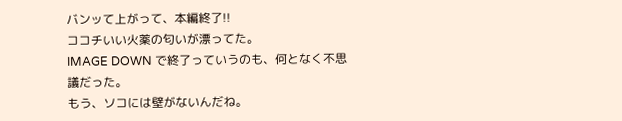バンッて上がって、本編終了!!
ココチいい火薬の匂いが漂ってた。
IMAGE DOWN で終了っていうのも、何となく不思議だった。
もう、ソコには壁がないんだね。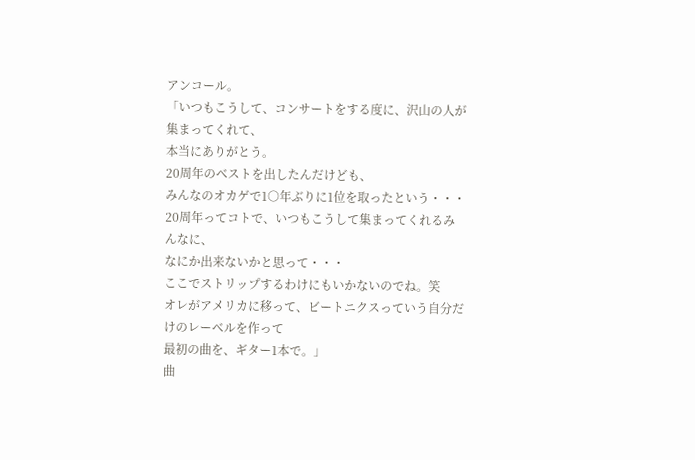アンコール。
「いつもこうして、コンサートをする度に、沢山の人が集まってくれて、
本当にありがとう。
20周年のベストを出したんだけども、
みんなのオカゲで1○年ぶりに1位を取ったという・・・
20周年ってコトで、いつもこうして集まってくれるみんなに、
なにか出来ないかと思って・・・
ここでストリップするわけにもいかないのでね。笑
オレがアメリカに移って、ビートニクスっていう自分だけのレーベルを作って
最初の曲を、ギター1本で。」
曲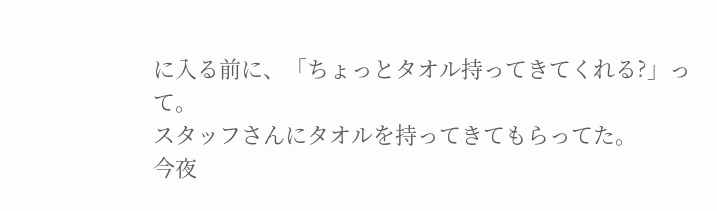に入る前に、「ちょっとタオル持ってきてくれる?」って。
スタッフさんにタオルを持ってきてもらってた。
今夜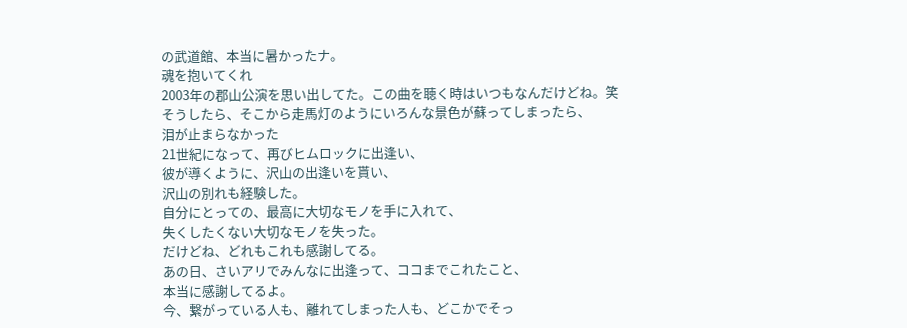の武道館、本当に暑かったナ。
魂を抱いてくれ
2003年の郡山公演を思い出してた。この曲を聴く時はいつもなんだけどね。笑
そうしたら、そこから走馬灯のようにいろんな景色が蘇ってしまったら、
泪が止まらなかった
21世紀になって、再びヒムロックに出逢い、
彼が導くように、沢山の出逢いを貰い、
沢山の別れも経験した。
自分にとっての、最高に大切なモノを手に入れて、
失くしたくない大切なモノを失った。
だけどね、どれもこれも感謝してる。
あの日、さいアリでみんなに出逢って、ココまでこれたこと、
本当に感謝してるよ。
今、繋がっている人も、離れてしまった人も、どこかでそっ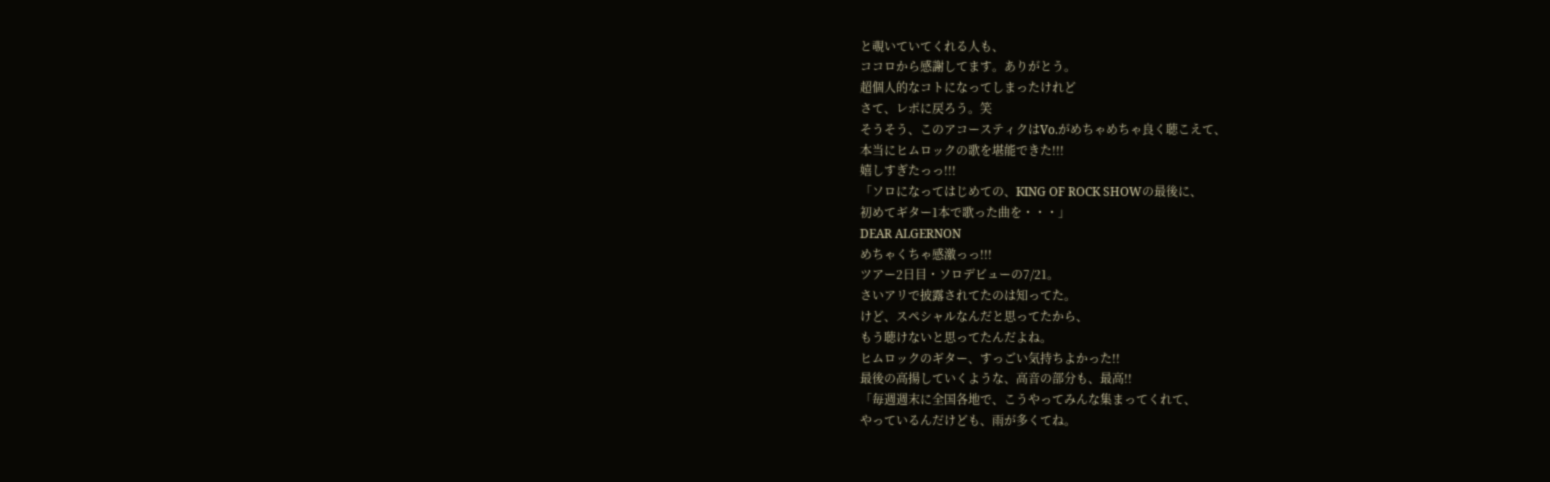と覗いていてくれる人も、
ココロから感謝してます。ありがとう。
超個人的なコトになってしまったけれど
さて、レポに戻ろう。笑
そうそう、このアコースティクはVo.がめちゃめちゃ良く聴こえて、
本当にヒムロックの歌を堪能できた!!!
嬉しすぎたっっ!!!
「ソロになってはじめての、KING OF ROCK SHOWの最後に、
初めてギター1本で歌った曲を・・・」
DEAR ALGERNON
めちゃくちゃ感激っっ!!!
ツアー2日目・ソロデビューの7/21。
さいアリで披露されてたのは知ってた。
けど、スペシャルなんだと思ってたから、
もう聴けないと思ってたんだよね。
ヒムロックのギター、すっごい気持ちよかった!!
最後の高揚していくような、高音の部分も、最高!!
「毎週週末に全国各地で、こうやってみんな集まってくれて、
やっているんだけども、雨が多くてね。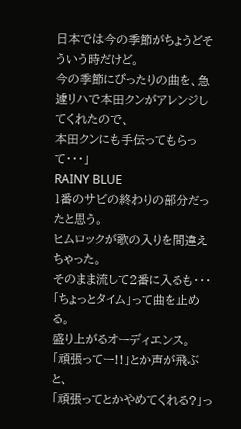日本では今の季節がちょうどそういう時だけど。
今の季節にぴったりの曲を、急遽リハで本田クンがアレンジしてくれたので、
本田クンにも手伝ってもらって・・・」
RAINY BLUE
1番のサビの終わりの部分だったと思う。
ヒムロックが歌の入りを間違えちゃった。
そのまま流して2番に入るも・・・「ちょっとタイム」って曲を止める。
盛り上がるオーディエンス。
「頑張ってー!!」とか声が飛ぶと、
「頑張ってとかやめてくれる?」っ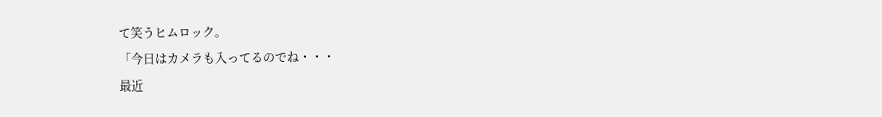て笑うヒムロック。
「今日はカメラも入ってるのでね・・・
最近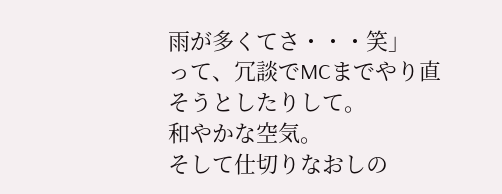雨が多くてさ・・・笑」
って、冗談でMCまでやり直そうとしたりして。
和やかな空気。
そして仕切りなおしの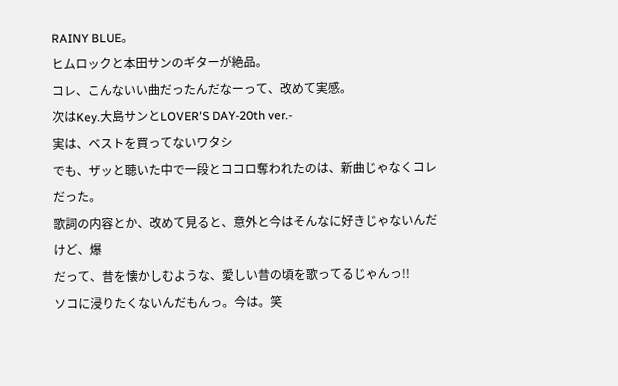RAINY BLUE。
ヒムロックと本田サンのギターが絶品。
コレ、こんないい曲だったんだなーって、改めて実感。
次はKey.大島サンとLOVER'S DAY-20th ver.-
実は、ベストを買ってないワタシ
でも、ザッと聴いた中で一段とココロ奪われたのは、新曲じゃなくコレだった。
歌詞の内容とか、改めて見ると、意外と今はそんなに好きじゃないんだけど、爆
だって、昔を懐かしむような、愛しい昔の頃を歌ってるじゃんっ!!
ソコに浸りたくないんだもんっ。今は。笑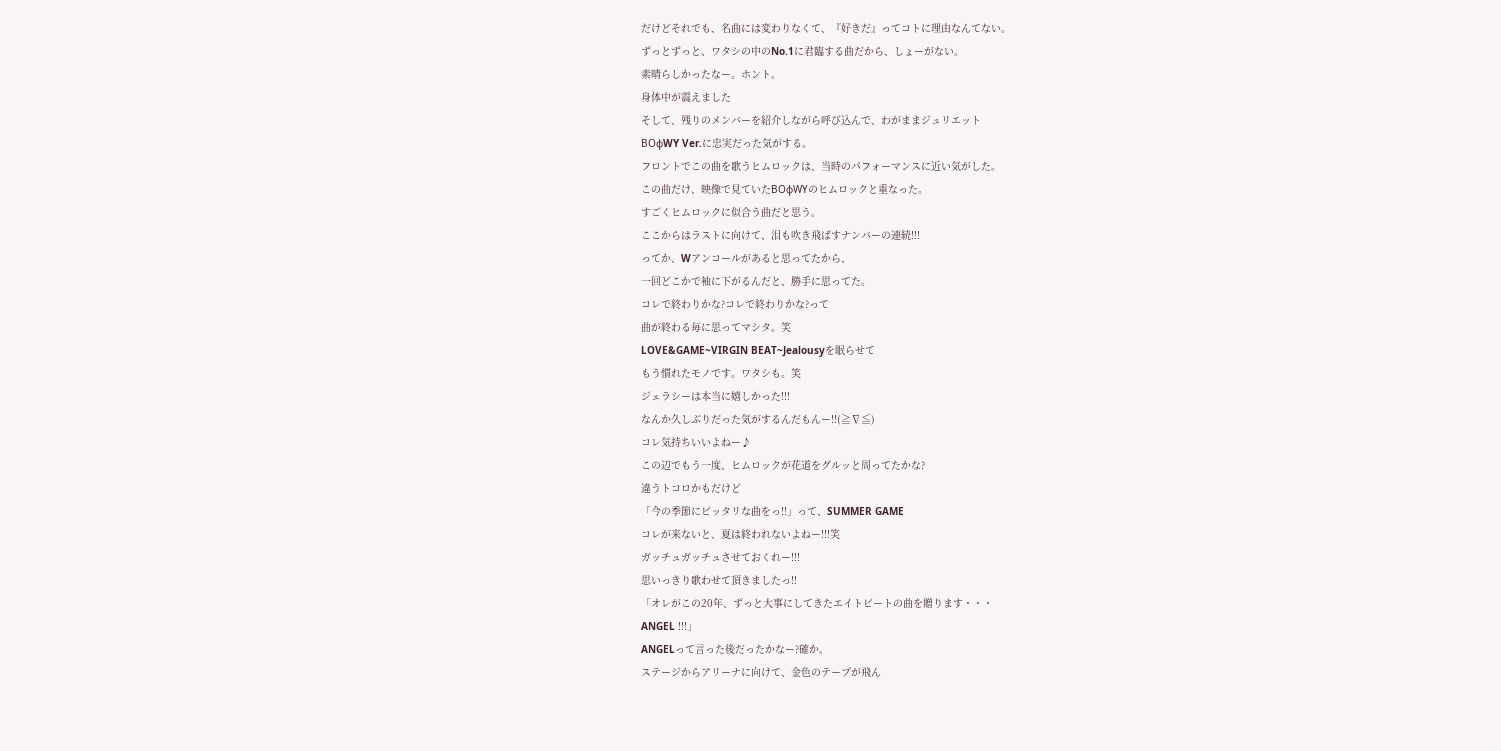だけどそれでも、名曲には変わりなくて、『好きだ』ってコトに理由なんてない。
ずっとずっと、ワタシの中のNo.1に君臨する曲だから、しょーがない。
素晴らしかったなー。ホント。
身体中が震えました
そして、残りのメンバーを紹介しながら呼び込んで、わがままジュリエット
BOφWY Ver.に忠実だった気がする。
フロントでこの曲を歌うヒムロックは、当時のパフォーマンスに近い気がした。
この曲だけ、映像で見ていたBOφWYのヒムロックと重なった。
すごくヒムロックに似合う曲だと思う。
ここからはラストに向けて、泪も吹き飛ばすナンバーの連続!!!
ってか、Wアンコールがあると思ってたから、
一回どこかで袖に下がるんだと、勝手に思ってた。
コレで終わりかな?コレで終わりかな?って
曲が終わる毎に思ってマシタ。笑
LOVE&GAME~VIRGIN BEAT~Jealousyを眠らせて
もう慣れたモノです。ワタシも。笑
ジェラシーは本当に嬉しかった!!!
なんか久しぶりだった気がするんだもんー!!(≧∇≦)
コレ気持ちいいよねー♪
この辺でもう一度、ヒムロックが花道をグルッと周ってたかな?
違うトコロかもだけど
「今の季節にピッタリな曲をっ!!」って、SUMMER GAME
コレが来ないと、夏は終われないよねー!!!笑
ガッチュガッチュさせておくれー!!!
思いっきり歌わせて頂きましたっ!!
「オレがこの20年、ずっと大事にしてきたエイトビートの曲を贈ります・・・
ANGEL !!!」
ANGELって言った後だったかなー?確か。
ステージからアリーナに向けて、金色のテープが飛ん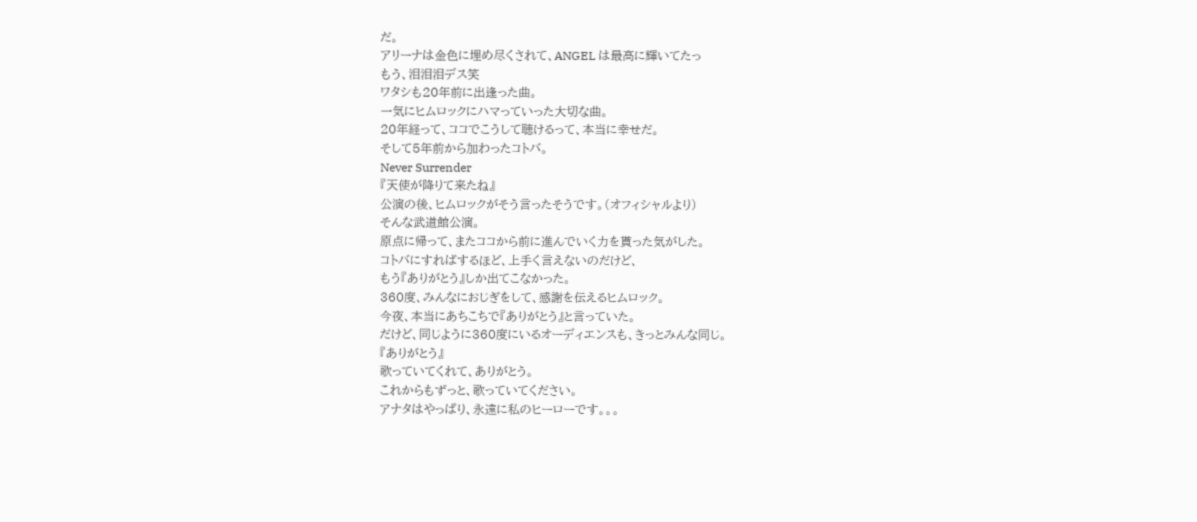だ。
アリーナは金色に埋め尽くされて、ANGEL は最高に輝いてたっ
もう、泪泪泪デス笑
ワタシも20年前に出逢った曲。
一気にヒムロックにハマっていった大切な曲。
20年経って、ココでこうして聴けるって、本当に幸せだ。
そして5年前から加わったコトバ。
Never Surrender
『天使が降りて来たね』
公演の後、ヒムロックがそう言ったそうです。(オフィシャルより)
そんな武道館公演。
原点に帰って、またココから前に進んでいく力を貰った気がした。
コトバにすればするほど、上手く言えないのだけど、
もう『ありがとう』しか出てこなかった。
360度、みんなにおじぎをして、感謝を伝えるヒムロック。
今夜、本当にあちこちで『ありがとう』と言っていた。
だけど、同じように360度にいるオーディエンスも、きっとみんな同じ。
『ありがとう』
歌っていてくれて、ありがとう。
これからもずっと、歌っていてください。
アナタはやっぱり、永遠に私のヒーローです。。。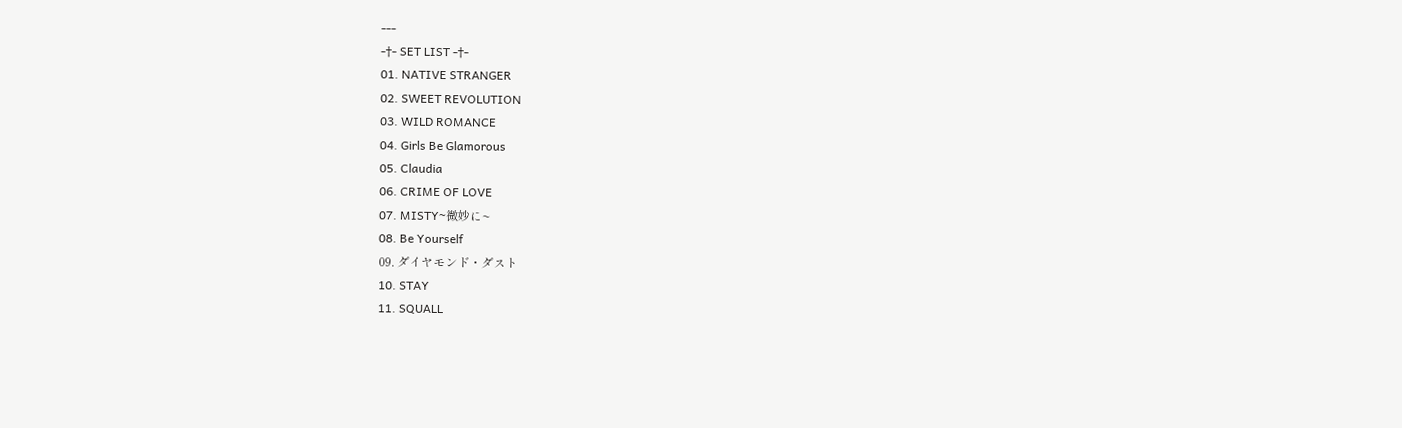---
-†- SET LIST -†-
01. NATIVE STRANGER
02. SWEET REVOLUTION
03. WILD ROMANCE
04. Girls Be Glamorous
05. Claudia
06. CRIME OF LOVE
07. MISTY~微妙に~
08. Be Yourself
09. ダイヤモンド・ダスト
10. STAY
11. SQUALL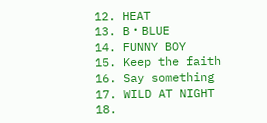12. HEAT
13. B・BLUE
14. FUNNY BOY
15. Keep the faith
16. Say something
17. WILD AT NIGHT
18.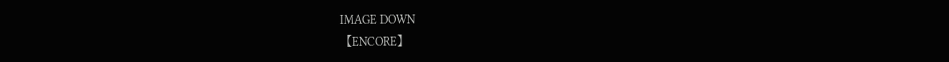IMAGE DOWN
【ENCORE】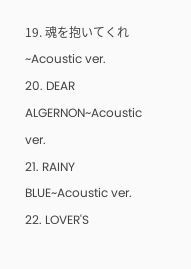19. 魂を抱いてくれ~Acoustic ver.
20. DEAR ALGERNON~Acoustic ver.
21. RAINY BLUE~Acoustic ver.
22. LOVER'S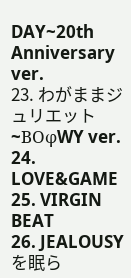DAY~20th Anniversary ver.
23. わがままジュリエット~BOφWY ver.
24. LOVE&GAME
25. VIRGIN BEAT
26. JEALOUSYを眠ら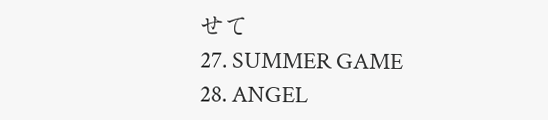せて
27. SUMMER GAME
28. ANGEL